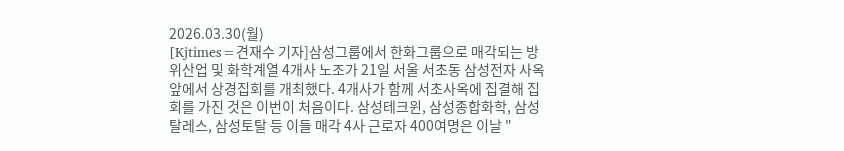2026.03.30(월)
[Kjtimes=견재수 기자]삼성그룹에서 한화그룹으로 매각되는 방위산업 및 화학계열 4개사 노조가 21일 서울 서초동 삼성전자 사옥 앞에서 상경집회를 개최했다. 4개사가 함께 서초사옥에 집결해 집회를 가진 것은 이번이 처음이다. 삼성테크윈, 삼성종합화학, 삼성탈레스, 삼성토탈 등 이들 매각 4사 근로자 400여명은 이날 "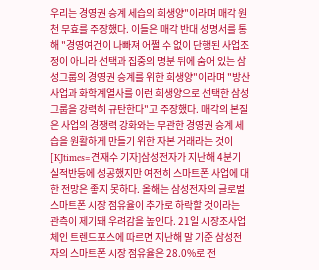우리는 경영권 승계 세습의 희생양"이라며 매각 원천 무효를 주장했다. 이들은 매각 반대 성명서를 통해 "경영여건이 나빠져 어쩔 수 없이 단행된 사업조정이 아니라 선택과 집중의 명분 뒤에 숨어 있는 삼성그룹의 경영권 승계를 위한 희생양"이라며 "방산사업과 화학계열사를 이런 희생양으로 선택한 삼성그룹을 강력히 규탄한다"고 주장했다. 매각의 본질은 사업의 경쟁력 강화와는 무관한 경영권 승계 세습을 원활하게 만들기 위한 자본 거래라는 것이
[KJtimes=견재수 기자]삼성전자가 지난해 4분기 실적반등에 성공했지만 여전히 스마트폰 사업에 대한 전망은 좋지 못하다. 올해는 삼성전자의 글로벌 스마트폰 시장 점유율이 추가로 하락할 것이라는 관측이 제기돼 우려감을 높인다. 21일 시장조사업체인 트렌드포스에 따르면 지난해 말 기준 삼성전자의 스마트폰 시장 점유율은 28.0%로 전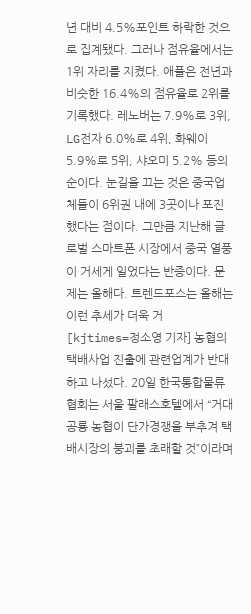년 대비 4.5%포인트 하락한 것으로 집계됐다. 그러나 점유율에서는 1위 자리를 지켰다. 애플은 전년과 비슷한 16.4%의 점유율로 2위를 기록했다. 레노버는 7.9%로 3위, LG전자 6.0%로 4위, 화웨이 5.9%로 5위, 샤오미 5.2% 등의 순이다. 눈길을 끄는 것은 중국업체들이 6위권 내에 3곳이나 포진했다는 점이다. 그만큼 지난해 글로벌 스마트폰 시장에서 중국 열풍이 거세게 일었다는 반증이다. 문제는 올해다. 트렌드포스는 올해는 이런 추세가 더욱 거
[kjtimes=정소영 기자] 농협의 택배사업 진출에 관련업계가 반대하고 나섰다. 20일 한국통합물류협회는 서울 팔래스호텔에서 “거대공룡 농협이 단가경쟁을 부추겨 택배시장의 붕괴를 초래할 것”이라며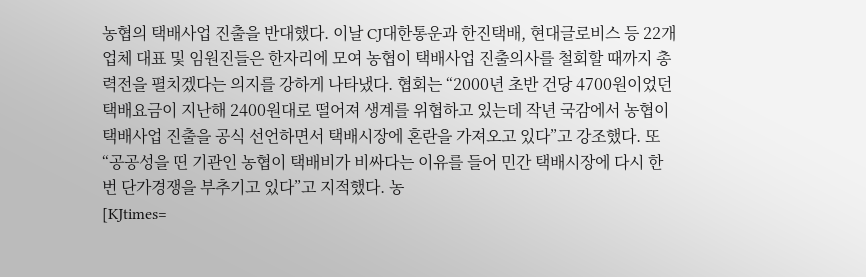농협의 택배사업 진출을 반대했다. 이날 CJ대한통운과 한진택배, 현대글로비스 등 22개 업체 대표 및 임원진들은 한자리에 모여 농협이 택배사업 진출의사를 철회할 때까지 총력전을 펼치겠다는 의지를 강하게 나타냈다. 협회는 “2000년 초반 건당 4700원이었던 택배요금이 지난해 2400원대로 떨어져 생계를 위협하고 있는데 작년 국감에서 농협이 택배사업 진출을 공식 선언하면서 택배시장에 혼란을 가져오고 있다”고 강조했다. 또 “공공성을 띤 기관인 농협이 택배비가 비싸다는 이유를 들어 민간 택배시장에 다시 한 번 단가경쟁을 부추기고 있다”고 지적했다. 농
[KJtimes=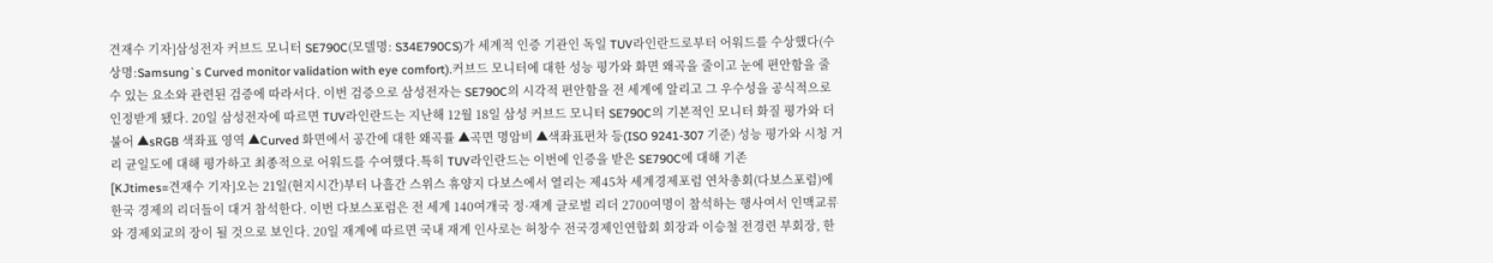견재수 기자]삼성전자 커브드 모니터 SE790C(모델명: S34E790CS)가 세계적 인증 기관인 독일 TUV라인란드로부터 어워드를 수상했다(수상명:Samsung`s Curved monitor validation with eye comfort).커브드 모니터에 대한 성능 평가와 화면 왜곡을 줄이고 눈에 편안함을 줄 수 있는 요소와 관련된 검증에 따라서다. 이번 검증으로 삼성전자는 SE790C의 시각적 편안함을 전 세계에 알리고 그 우수성을 공식적으로 인정받게 됐다. 20일 삼성전자에 따르면 TUV라인란드는 지난해 12월 18일 삼성 커브드 모니터 SE790C의 기본적인 모니터 화질 평가와 더불어 ▲sRGB 색좌표 영역 ▲Curved 화면에서 공간에 대한 왜곡률 ▲곡면 명암비 ▲색좌표편차 등(ISO 9241-307 기준) 성능 평가와 시청 거리 균일도에 대해 평가하고 최종적으로 어워드를 수여했다.특히 TUV라인란드는 이번에 인증을 받은 SE790C에 대해 기존
[KJtimes=견재수 기자]오는 21일(현지시간)부터 나흘간 스위스 휴양지 다보스에서 열리는 제45차 세계경제포럼 연차총회(다보스포럼)에 한국 경제의 리더들이 대거 참석한다. 이번 다보스포럼은 전 세계 140여개국 정·재계 글로벌 리더 2700여명이 참석하는 행사여서 인맥교류와 경제외교의 장이 될 것으로 보인다. 20일 재계에 따르면 국내 재계 인사로는 허창수 전국경제인연합회 회장과 이승철 전경련 부회장, 한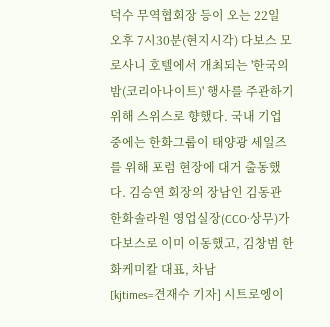덕수 무역협회장 등이 오는 22일 오후 7시30분(현지시각) 다보스 모로사니 호텔에서 개최되는 '한국의 밤(코리아나이트)' 행사를 주관하기 위해 스위스로 향했다. 국내 기업 중에는 한화그룹이 태양광 세일즈를 위해 포럼 현장에 대거 출동했다. 김승연 회장의 장남인 김동관 한화솔라원 영업실장(CCO·상무)가 다보스로 이미 이동했고, 김창범 한화케미칼 대표, 차남
[kjtimes=견재수 기자] 시트로엥이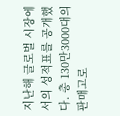지난해 글로벌 시장에서의 성적표를 공개했다. 총 130만3000대의 판매고로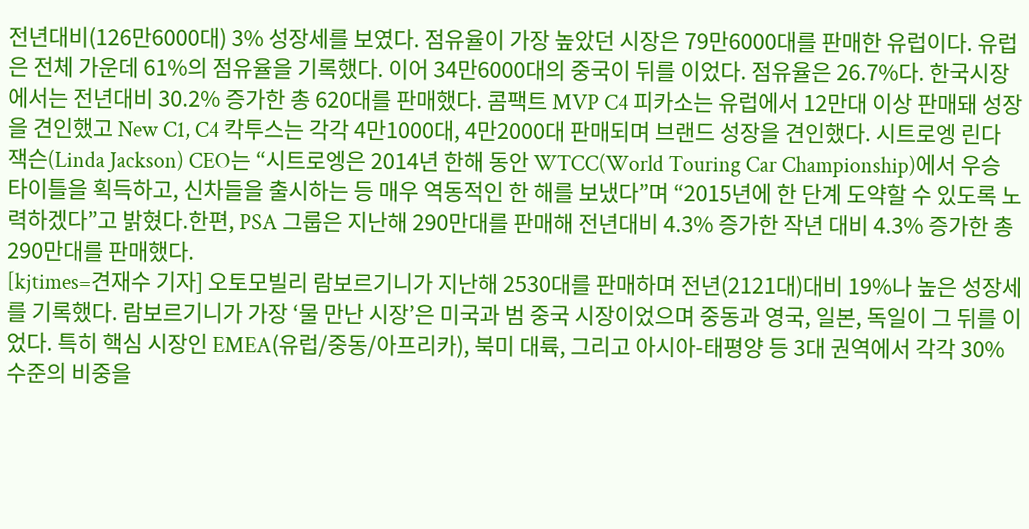전년대비(126만6000대) 3% 성장세를 보였다. 점유율이 가장 높았던 시장은 79만6000대를 판매한 유럽이다. 유럽은 전체 가운데 61%의 점유율을 기록했다. 이어 34만6000대의 중국이 뒤를 이었다. 점유율은 26.7%다. 한국시장에서는 전년대비 30.2% 증가한 총 620대를 판매했다. 콤팩트 MVP C4 피카소는 유럽에서 12만대 이상 판매돼 성장을 견인했고 New C1, C4 칵투스는 각각 4만1000대, 4만2000대 판매되며 브랜드 성장을 견인했다. 시트로엥 린다 잭슨(Linda Jackson) CEO는 “시트로엥은 2014년 한해 동안 WTCC(World Touring Car Championship)에서 우승 타이틀을 획득하고, 신차들을 출시하는 등 매우 역동적인 한 해를 보냈다”며 “2015년에 한 단계 도약할 수 있도록 노력하겠다”고 밝혔다.한편, PSA 그룹은 지난해 290만대를 판매해 전년대비 4.3% 증가한 작년 대비 4.3% 증가한 총 290만대를 판매했다.
[kjtimes=견재수 기자] 오토모빌리 람보르기니가 지난해 2530대를 판매하며 전년(2121대)대비 19%나 높은 성장세를 기록했다. 람보르기니가 가장 ‘물 만난 시장’은 미국과 범 중국 시장이었으며 중동과 영국, 일본, 독일이 그 뒤를 이었다. 특히 핵심 시장인 EMEA(유럽/중동/아프리카), 북미 대륙, 그리고 아시아-태평양 등 3대 권역에서 각각 30% 수준의 비중을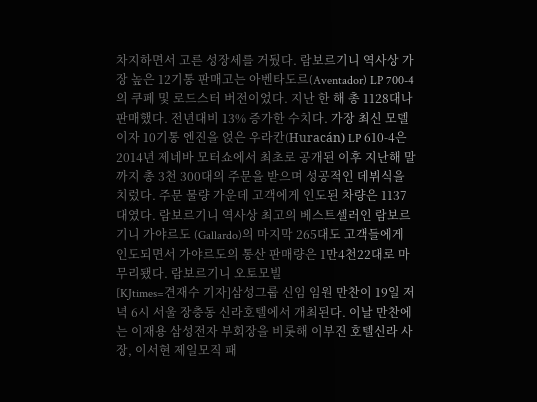차지하면서 고른 성장세를 거뒀다. 람보르기니 역사상 가장 높은 12기통 판매고는 아벤타도르(Aventador) LP 700-4의 쿠페 및 로드스터 버전이었다. 지난 한 해 총 1128대나 판매했다. 전년대비 13% 증가한 수치다. 가장 최신 모델이자 10기통 엔진을 얹은 우라칸(Huracán) LP 610-4은 2014년 제네바 모터쇼에서 최초로 공개된 이후 지난해 말까지 총 3천 300대의 주문을 받으며 성공적인 데뷔식을 치렀다. 주문 물량 가운데 고객에게 인도된 차량은 1137대였다. 람보르기니 역사상 최고의 베스트셀러인 람보르기니 가야르도 (Gallardo)의 마지막 265대도 고객들에게 인도되면서 가야르도의 통산 판매량은 1만4천22대로 마무리됐다. 람보르기니 오토모빌
[KJtimes=견재수 기자]삼성그룹 신임 임원 만찬이 19일 저녁 6시 서울 장충동 신라호텔에서 개최된다. 이날 만찬에는 이재용 삼성전자 부회장을 비롯해 이부진 호텔신라 사장, 이서현 제일모직 패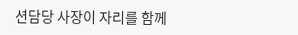션담당 사장이 자리를 함께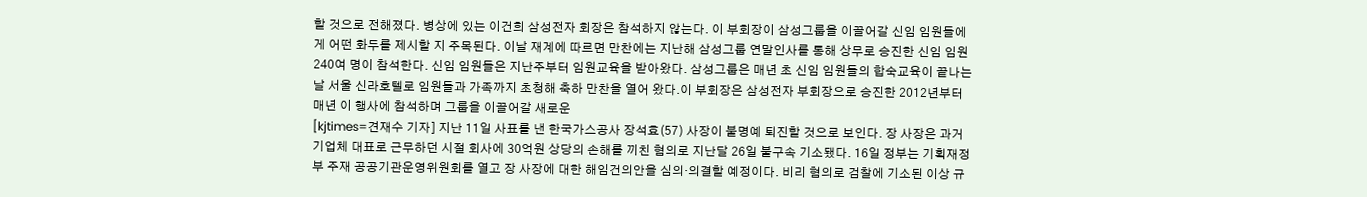할 것으로 전해졌다. 병상에 있는 이건희 삼성전자 회장은 참석하지 않는다. 이 부회장이 삼성그룹을 이끌어갈 신임 임원들에게 어떤 화두를 제시할 지 주목된다. 이날 재계에 따르면 만찬에는 지난해 삼성그룹 연말인사를 통해 상무로 승진한 신임 임원 240여 명이 참석한다. 신임 임원들은 지난주부터 임원교육을 받아왔다. 삼성그룹은 매년 초 신임 임원들의 합숙교육이 끝나는 날 서울 신라호텔로 임원들과 가족까지 초청해 축하 만찬을 열어 왔다.이 부회장은 삼성전자 부회장으로 승진한 2012년부터 매년 이 행사에 참석하며 그룹을 이끌어갈 새로운
[kjtimes=견재수 기자] 지난 11일 사표를 낸 한국가스공사 장석효(57) 사장이 불명예 퇴진할 것으로 보인다. 장 사장은 과거 기업체 대표로 근무하던 시절 회사에 30억원 상당의 손해를 끼친 혐의로 지난달 26일 불구속 기소됐다. 16일 정부는 기획재정부 주재 공공기관운영위원회를 열고 장 사장에 대한 해임건의안을 심의·의결할 예정이다. 비리 혐의로 검찰에 기소된 이상 규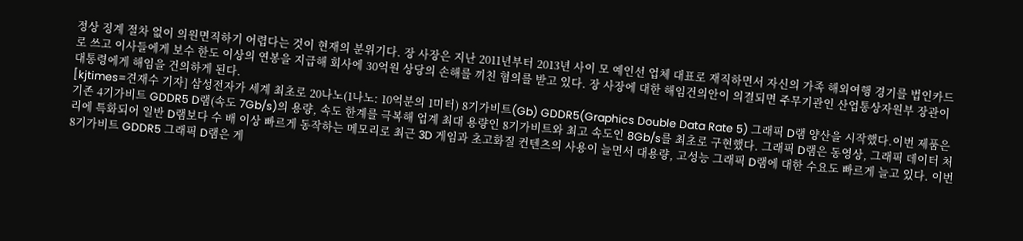정상 징계 절차 없이 의원면직하기 어렵다는 것이 현재의 분위기다. 장 사장은 지난 2011년부터 2013년 사이 모 예인선 업체 대표로 재직하면서 자신의 가족 해외여행 경기를 법인카드로 쓰고 이사들에게 보수 한도 이상의 연봉을 지급해 회사에 30억원 상당의 손해를 끼친 혐의를 받고 있다. 장 사장에 대한 해임건의안이 의결되면 주무기관인 산업통상자원부 장관이 대통령에게 해임을 건의하게 된다.
[kjtimes=견재수 기자] 삼성전자가 세계 최초로 20나노(1나노: 10억분의 1미터) 8기가비트(Gb) GDDR5(Graphics Double Data Rate 5) 그래픽 D램 양산을 시작했다.이번 제품은 기존 4기가비트 GDDR5 D램(속도 7Gb/s)의 용량, 속도 한계를 극복해 업계 최대 용량인 8기가비트와 최고 속도인 8Gb/s를 최초로 구현했다. 그래픽 D램은 동영상, 그래픽 데이터 처리에 특화되어 일반 D램보다 수 배 이상 빠르게 동작하는 메모리로 최근 3D 게임과 초고화질 컨텐츠의 사용이 늘면서 대용량, 고성능 그래픽 D램에 대한 수요도 빠르게 늘고 있다. 이번 8기가비트 GDDR5 그래픽 D램은 게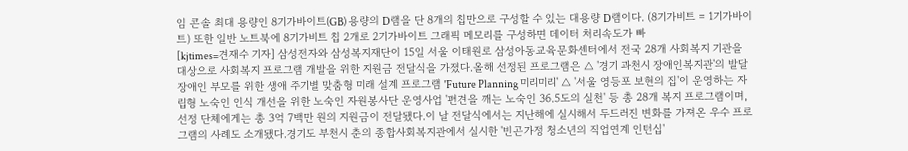임 콘솔 최대 용량인 8기가바이트(GB) 용량의 D램을 단 8개의 칩만으로 구성할 수 있는 대용량 D램이다. (8기가비트 = 1기가바이트) 또한 일반 노트북에 8기가비트 칩 2개로 2기가바이트 그래픽 메모리를 구성하면 데이터 처리속도가 빠
[kjtimes=견재수 기자] 삼성전자와 삼성복지재단이 15일 서울 이태원로 삼성아동교육문화센터에서 전국 28개 사회복지 기관을 대상으로 사회복지 프로그램 개발을 위한 지원금 전달식을 가졌다.올해 선정된 프로그램은 △ '경기 과천시 장애인복지관'의 발달 장애인 부모를 위한 생애 주기별 맞춤형 미래 설계 프로그램 'Future Planning 미리미리' △ '서울 영등포 보현의 집'이 운영하는 자립형 노숙인 인식 개선을 위한 노숙인 자원봉사단 운영사업 '편견을 깨는 노숙인 36.5도의 실천' 등 총 28개 복지 프로그램이며, 선정 단체에게는 총 3억 7백만 원의 지원금이 전달됐다.이 날 전달식에서는 지난해에 실시해서 두드러진 변화를 가져온 우수 프로그램의 사례도 소개됐다.경기도 부천시 춘의 종합사회복지관에서 실시한 '빈곤가정 청소년의 직업연계 인턴십'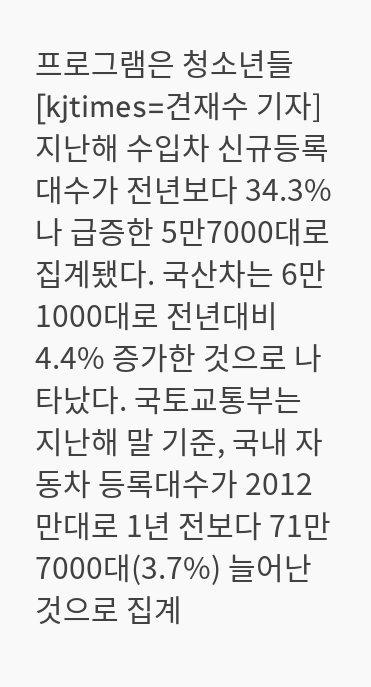프로그램은 청소년들
[kjtimes=견재수 기자] 지난해 수입차 신규등록 대수가 전년보다 34.3%나 급증한 5만7000대로 집계됐다. 국산차는 6만1000대로 전년대비 4.4% 증가한 것으로 나타났다. 국토교통부는 지난해 말 기준, 국내 자동차 등록대수가 2012만대로 1년 전보다 71만7000대(3.7%) 늘어난 것으로 집계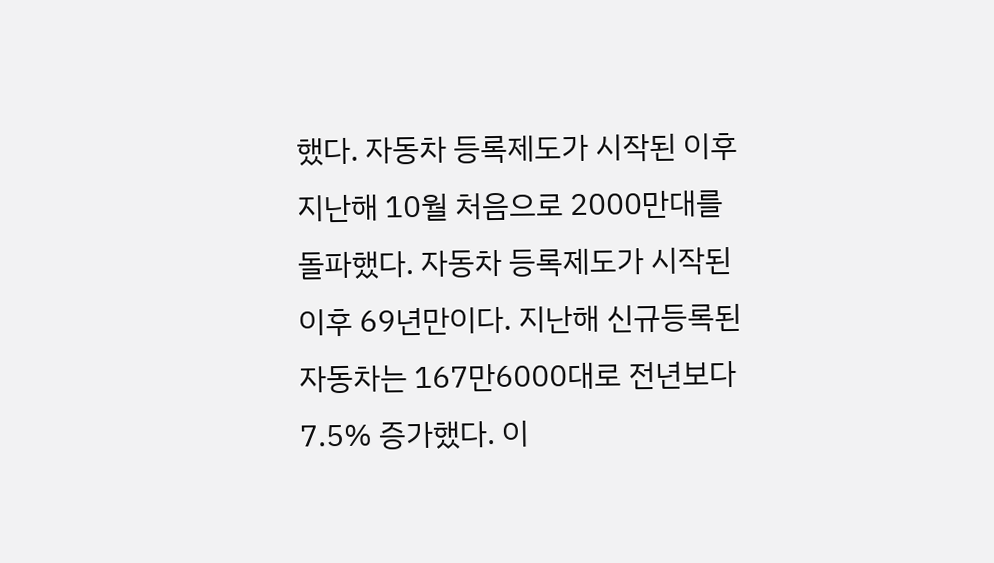했다. 자동차 등록제도가 시작된 이후 지난해 10월 처음으로 2000만대를 돌파했다. 자동차 등록제도가 시작된 이후 69년만이다. 지난해 신규등록된 자동차는 167만6000대로 전년보다 7.5% 증가했다. 이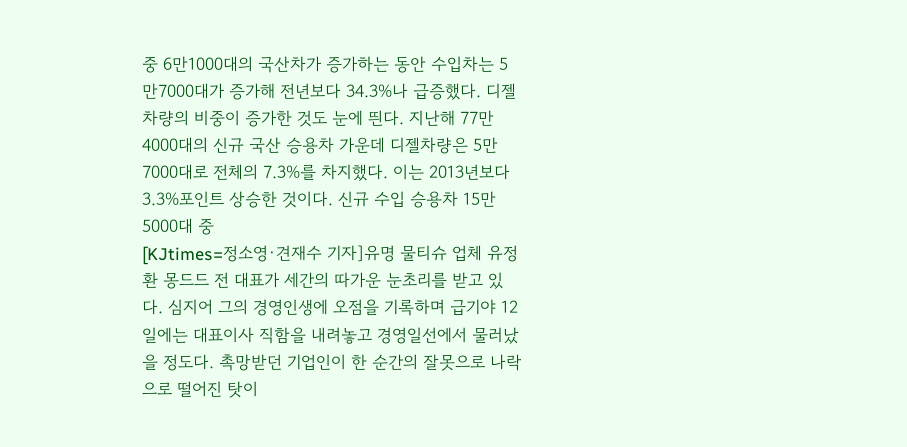중 6만1000대의 국산차가 증가하는 동안 수입차는 5만7000대가 증가해 전년보다 34.3%나 급증했다. 디젤차량의 비중이 증가한 것도 눈에 띈다. 지난해 77만4000대의 신규 국산 승용차 가운데 디젤차량은 5만7000대로 전체의 7.3%를 차지했다. 이는 2013년보다 3.3%포인트 상승한 것이다. 신규 수입 승용차 15만5000대 중
[KJtimes=정소영·견재수 기자]유명 물티슈 업체 유정환 몽드드 전 대표가 세간의 따가운 눈초리를 받고 있다. 심지어 그의 경영인생에 오점을 기록하며 급기야 12일에는 대표이사 직함을 내려놓고 경영일선에서 물러났을 정도다. 촉망받던 기업인이 한 순간의 잘못으로 나락으로 떨어진 탓이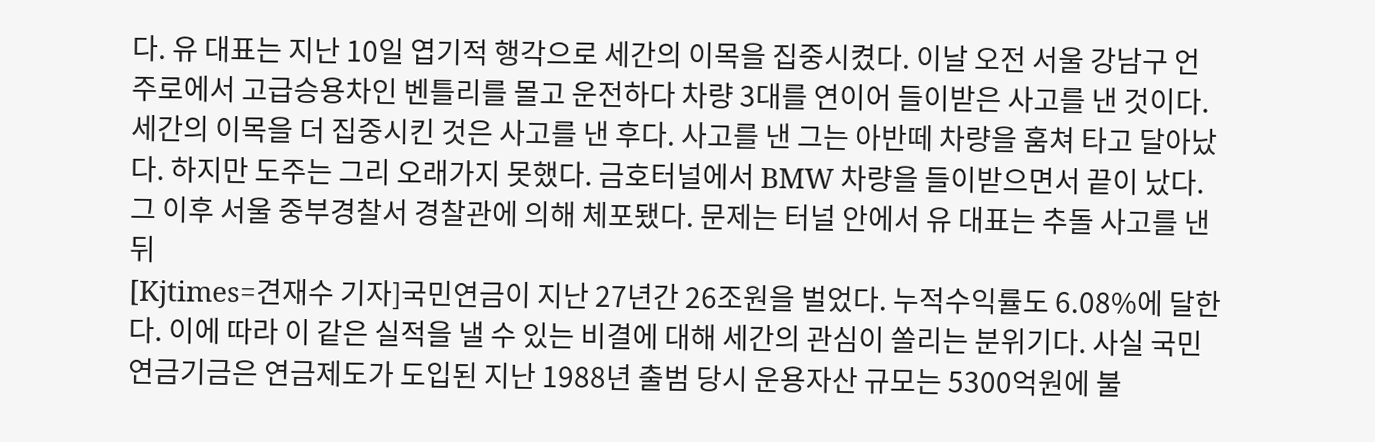다. 유 대표는 지난 10일 엽기적 행각으로 세간의 이목을 집중시켰다. 이날 오전 서울 강남구 언주로에서 고급승용차인 벤틀리를 몰고 운전하다 차량 3대를 연이어 들이받은 사고를 낸 것이다. 세간의 이목을 더 집중시킨 것은 사고를 낸 후다. 사고를 낸 그는 아반떼 차량을 훔쳐 타고 달아났다. 하지만 도주는 그리 오래가지 못했다. 금호터널에서 BMW 차량을 들이받으면서 끝이 났다. 그 이후 서울 중부경찰서 경찰관에 의해 체포됐다. 문제는 터널 안에서 유 대표는 추돌 사고를 낸 뒤
[Kjtimes=견재수 기자]국민연금이 지난 27년간 26조원을 벌었다. 누적수익률도 6.08%에 달한다. 이에 따라 이 같은 실적을 낼 수 있는 비결에 대해 세간의 관심이 쏠리는 분위기다. 사실 국민연금기금은 연금제도가 도입된 지난 1988년 출범 당시 운용자산 규모는 5300억원에 불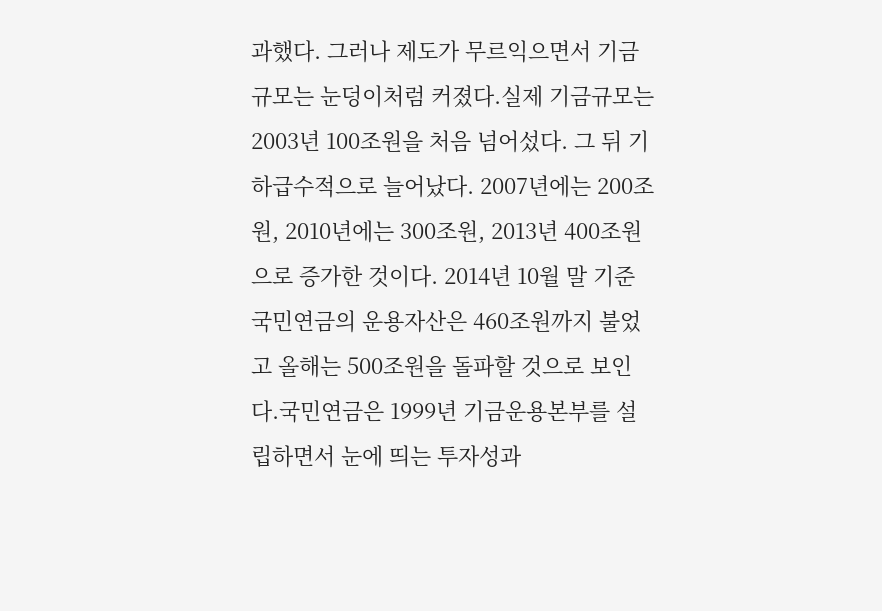과했다. 그러나 제도가 무르익으면서 기금규모는 눈덩이처럼 커졌다.실제 기금규모는 2003년 100조원을 처음 넘어섰다. 그 뒤 기하급수적으로 늘어났다. 2007년에는 200조원, 2010년에는 300조원, 2013년 400조원으로 증가한 것이다. 2014년 10월 말 기준 국민연금의 운용자산은 460조원까지 불었고 올해는 500조원을 돌파할 것으로 보인다.국민연금은 1999년 기금운용본부를 설립하면서 눈에 띄는 투자성과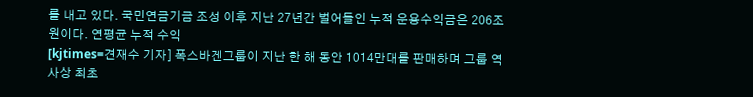를 내고 있다. 국민연금기금 조성 이후 지난 27년간 벌어들인 누적 운용수익금은 206조원이다. 연평균 누적 수익
[kjtimes=견재수 기자] 폭스바겐그룹이 지난 한 해 동안 1014만대를 판매하며 그룹 역사상 최초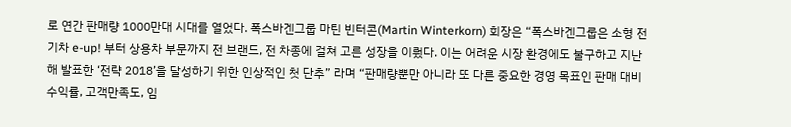로 연간 판매량 1000만대 시대를 열었다. 폭스바겐그룹 마틴 빈터콘(Martin Winterkorn) 회장은 “폭스바겐그룹은 소형 전기차 e-up! 부터 상용차 부문까지 전 브랜드, 전 차종에 걸쳐 고른 성장을 이뤘다. 이는 어려운 시장 환경에도 불구하고 지난해 발표한 ‘전략 2018’을 달성하기 위한 인상적인 첫 단추” 라며 “판매량뿐만 아니라 또 다른 중요한 경영 목표인 판매 대비 수익률, 고객만족도, 임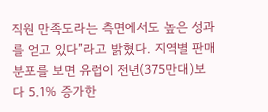직원 만족도라는 측면에서도 높은 성과를 얻고 있다”라고 밝혔다. 지역별 판매 분포를 보면 유럽이 전년(375만대)보다 5.1% 증가한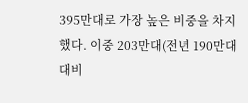395만대로 가장 높은 비중을 차지했다. 이중 203만대(전년 190만대 대비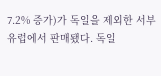7.2% 증가)가 독일을 제외한 서부 유럽에서 판매됐다. 독일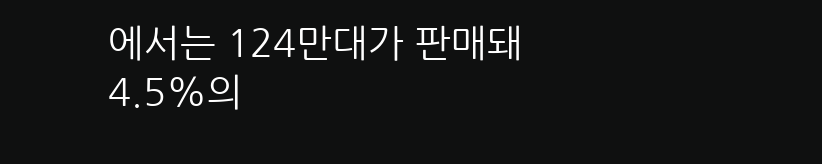에서는 124만대가 판매돼 4.5%의